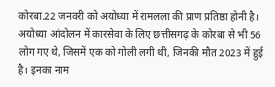कोरबा.22 जनवरी को अयोध्या में रामलला की प्राण प्रतिष्ठा होनी है। अयोध्या आंदोलन में कारसेवा के लिए छत्तीसगढ़ के कोरबा से भी 56 लोग गए थे, जिसमें एक को गोली लगी थी, जिनकी मौत 2023 में हुई है। इनका नाम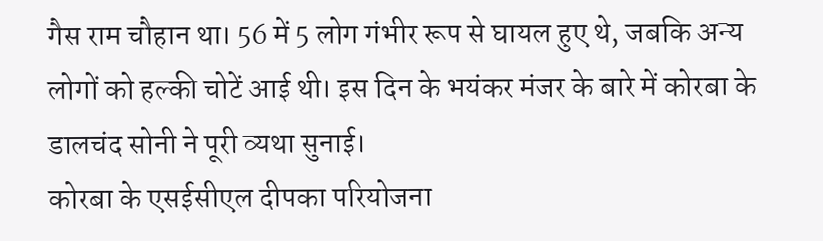गैस राम चौहान था। 56 में 5 लोग गंभीर रूप से घायल हुए थे, जबकि अन्य लोगों को हल्की चोटें आई थी। इस दिन के भयंकर मंजर के बारे में कोरबा के डालचंद सोनी ने पूरी व्यथा सुनाई।
कोरबा के एसईसीएल दीपका परियोजना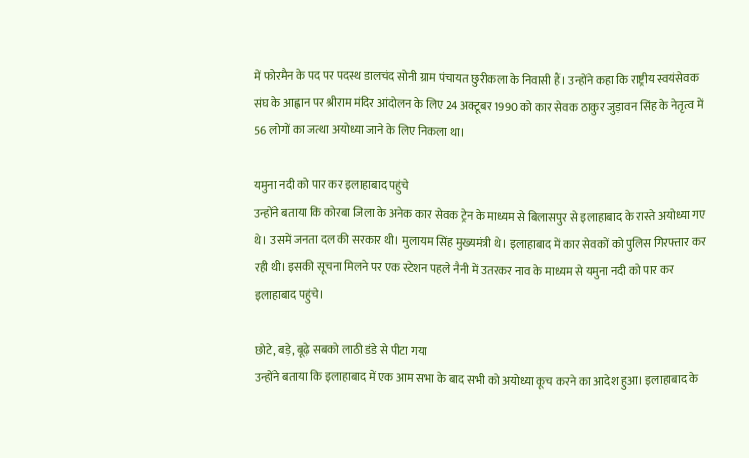में फोरमैन के पद पर पदस्थ डालचंद सोनी ग्राम पंचायत छुरीकला के निवासी हैं। उन्होंने कहा कि राष्ट्रीय स्वयंसेवक संघ के आह्वान पर श्रीराम मंदिर आंदोलन के लिए 24 अक्टूबर 1990 को कार सेवक ठाकुर जुड़ावन सिंह के नेतृत्व में 56 लोगों का जत्था अयोध्या जाने के लिए निकला था।

यमुना नदी को पार कर इलाहाबाद पहुंचे
उन्होंने बताया कि कोरबा जिला के अनेक कार सेवक ट्रेन के माध्यम से बिलासपुर से इलाहाबाद के रास्ते अयोध्या गए थे। उसमें जनता दल की सरकार थी। मुलायम सिंह मुख्यमंत्री थे। इलाहाबाद में कार सेवकों को पुलिस गिरफ्तार कर रही थी। इसकी सूचना मिलने पर एक स्टेशन पहले नैनी में उतरकर नाव के माध्यम से यमुना नदी को पार कर इलाहाबाद पहुंचे।

छोटे, बड़े, बूढ़े सबको लाठी डंडे से पीटा गया
उन्होंने बताया कि इलाहाबाद में एक आम सभा के बाद सभी को अयोध्या कूच करने का आदेश हुआ। इलाहाबाद के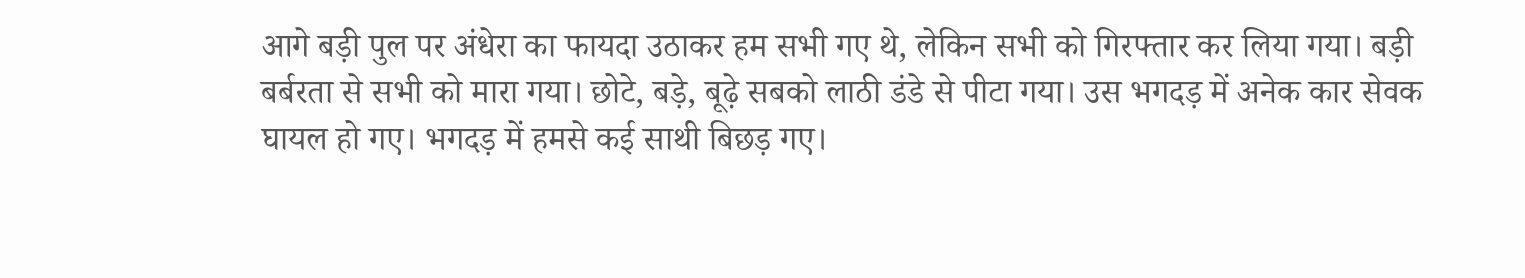आगे बड़ी पुल पर अंधेरा का फायदा उठाकर हम सभी गए थे, लेकिन सभी को गिरफ्तार कर लिया गया। बड़ी बर्बरता से सभी को मारा गया। छोटे, बड़े, बूढ़े सबको लाठी डंडे से पीटा गया। उस भगदड़ में अनेक कार सेवक घायल हो गए। भगदड़ में हमसे कई साथी बिछड़ गए।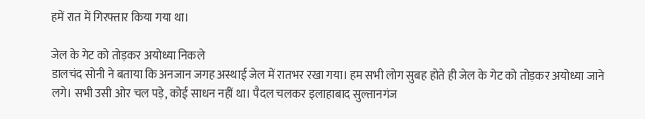हमें रात में गिरफ्तार किया गया था।

जेल के गेट को तोड़कर अयोध्या निकले
डालचंद सोनी ने बताया कि अनजान जगह अस्थाई जेल में रातभर रखा गया। हम सभी लोग सुबह होते ही जेल के गेट को तोड़कर अयोध्या जाने लगे। सभी उसी ओर चल पड़े, कोई साधन नहीं था। पैदल चलकर इलाहाबाद सुल्तानगंज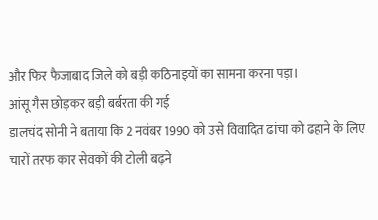और फिर फैजाबाद जिले को बड़ी कठिनाइयों का सामना करना पड़ा।
आंसू गैस छोड़कर बड़ी बर्बरता की गई
डालचंद सोनी ने बताया कि 2 नवंबर 1990 को उसे विवादित ढांचा को ढहाने के लिए चारों तरफ कार सेवकों की टोली बढ़ने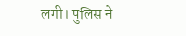लगी। पुलिस ने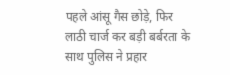पहले आंसू गैस छोड़े, फिर लाठी चार्ज कर बड़ी बर्बरता के साथ पुलिस ने प्रहार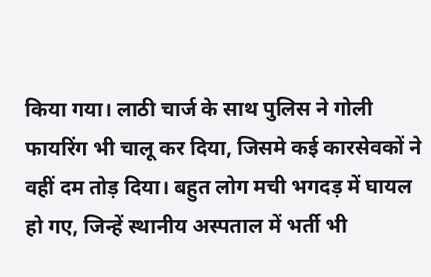किया गया। लाठी चार्ज के साथ पुलिस ने गोली फायरिंग भी चालू कर दिया, जिसमे कई कारसेवकों ने वहीं दम तोड़ दिया। बहुत लोग मची भगदड़ में घायल हो गए, जिन्हें स्थानीय अस्पताल में भर्ती भी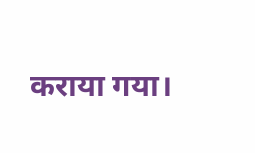कराया गया।